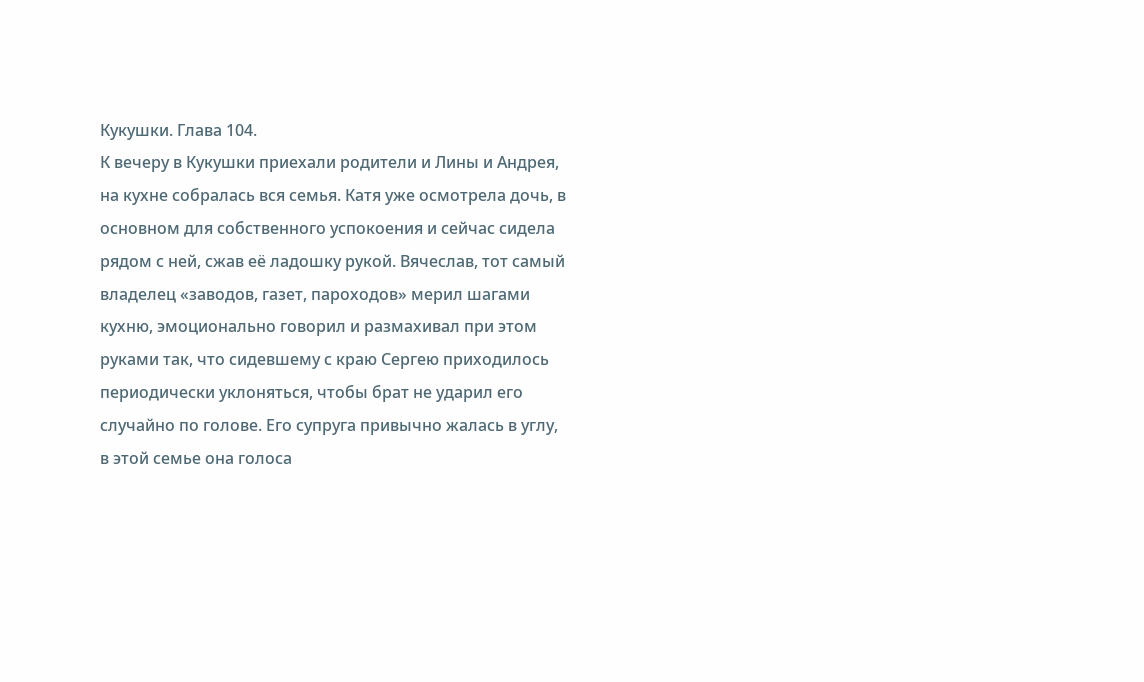Кукушки. Глава 104.
К вечеру в Кукушки приехали родители и Лины и Андрея, на кухне собралась вся семья. Катя уже осмотрела дочь, в основном для собственного успокоения и сейчас сидела рядом с ней, сжав её ладошку рукой. Вячеслав, тот самый владелец «заводов, газет, пароходов» мерил шагами кухню, эмоционально говорил и размахивал при этом руками так, что сидевшему с краю Сергею приходилось периодически уклоняться, чтобы брат не ударил его случайно по голове. Его супруга привычно жалась в углу, в этой семье она голоса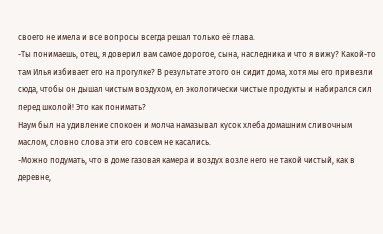своего не имела и все вопросы всегда решал только её глава.
-Ты понимаешь, отец, я доверил вам самое дорогое, сына, наследника и что я вижу? Какой-то там Илья избивает его на прогулке? В результате этого он сидит дома, хотя мы его привезли сюда, чтобы он дышал чистым воздухом, ел экологически чистые продукты и набирался сил перед школой! Это как понимать?
Наум был на удивление спокоен и молча намазывал кусок хлеба домашним сливочным маслом, словно слова эти его совсем не касались.
-Можно подумать, что в доме газовая камера и воздух возле него не такой чистый, как в деревне,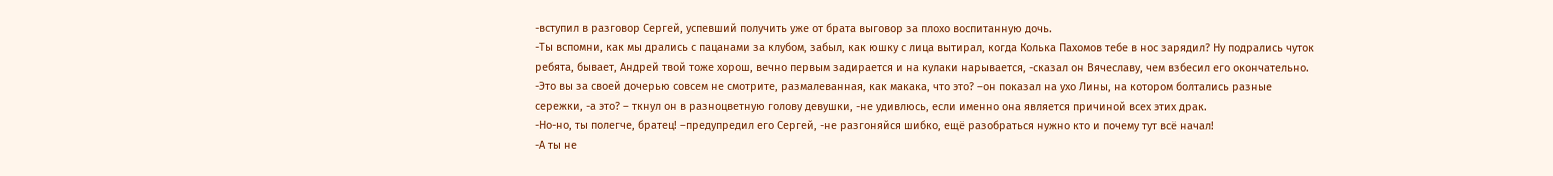-вступил в разговор Сергей, успевший получить уже от брата выговор за плохо воспитанную дочь.
-Ты вспомни, как мы дрались с пацанами за клубом, забыл, как юшку с лица вытирал, когда Колька Пахомов тебе в нос зарядил? Ну подрались чуток ребята, бывает, Андрей твой тоже хорош, вечно первым задирается и на кулаки нарывается, -сказал он Вячеславу, чем взбесил его окончательно.
-Это вы за своей дочерью совсем не смотрите, размалеванная, как макака, что это? –он показал на ухо Лины, на котором болтались разные сережки, -а это? – ткнул он в разноцветную голову девушки, -не удивлюсь, если именно она является причиной всех этих драк.
-Но-но, ты полегче, братец! –предупредил его Сергей, -не разгоняйся шибко, ещё разобраться нужно кто и почему тут всё начал!
-А ты не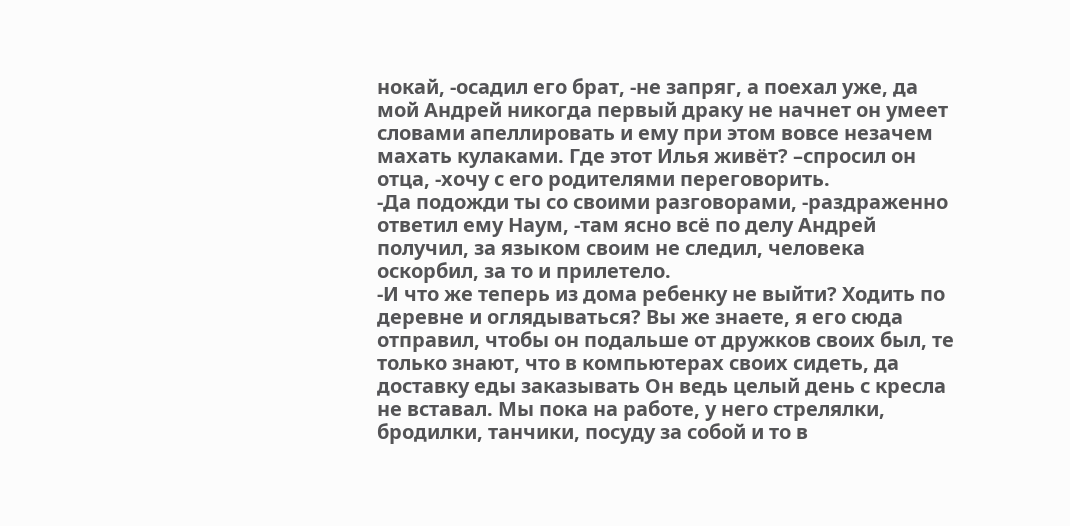нокай, -осадил его брат, -не запряг, а поехал уже, да мой Андрей никогда первый драку не начнет он умеет словами апеллировать и ему при этом вовсе незачем махать кулаками. Где этот Илья живёт? –спросил он отца, -хочу с его родителями переговорить.
-Да подожди ты со своими разговорами, -раздраженно ответил ему Наум, -там ясно всё по делу Андрей получил, за языком своим не следил, человека оскорбил, за то и прилетело.
-И что же теперь из дома ребенку не выйти? Ходить по деревне и оглядываться? Вы же знаете, я его сюда отправил, чтобы он подальше от дружков своих был, те только знают, что в компьютерах своих сидеть, да доставку еды заказывать Он ведь целый день с кресла не вставал. Мы пока на работе, у него стрелялки, бродилки, танчики, посуду за собой и то в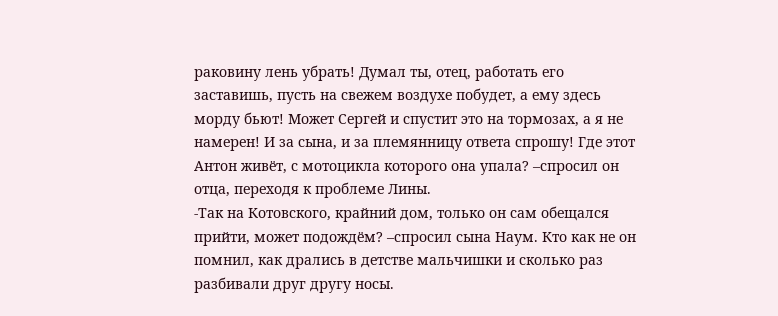раковину лень убрать! Думал ты, отец, работать его заставишь, пусть на свежем воздухе побудет, а ему здесь морду бьют! Может Сергей и спустит это на тормозах, а я не намерен! И за сына, и за племянницу ответа спрошу! Где этот Антон живёт, с мотоцикла которого она упала? –спросил он отца, переходя к проблеме Лины.
-Так на Котовского, крайний дом, только он сам обещался прийти, может подождём? –спросил сына Наум. Кто как не он помнил, как дрались в детстве мальчишки и сколько раз разбивали друг другу носы.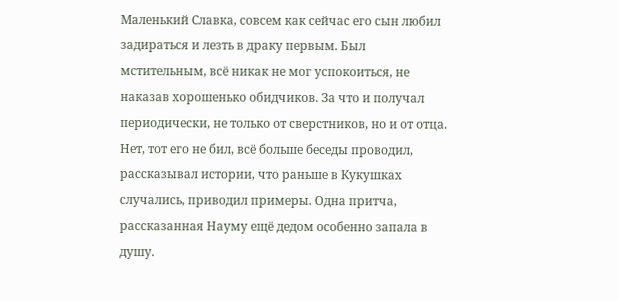Маленький Славка, совсем как сейчас его сын любил задираться и лезть в драку первым. Был мстительным, всё никак не мог успокоиться, не наказав хорошенько обидчиков. За что и получал периодически, не только от сверстников, но и от отца. Нет, тот его не бил, всё больше беседы проводил, рассказывал истории, что раньше в Кукушках случались, приводил примеры. Одна притча, рассказанная Науму ещё дедом особенно запала в душу.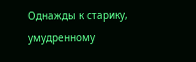Однажды к старику, умудренному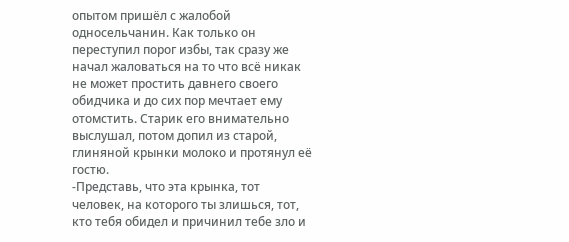опытом пришёл с жалобой односельчанин. Как только он переступил порог избы, так сразу же начал жаловаться на то что всё никак не может простить давнего своего обидчика и до сих пор мечтает ему отомстить. Старик его внимательно выслушал, потом допил из старой, глиняной крынки молоко и протянул её гостю.
-Представь, что эта крынка, тот человек, на которого ты злишься, тот, кто тебя обидел и причинил тебе зло и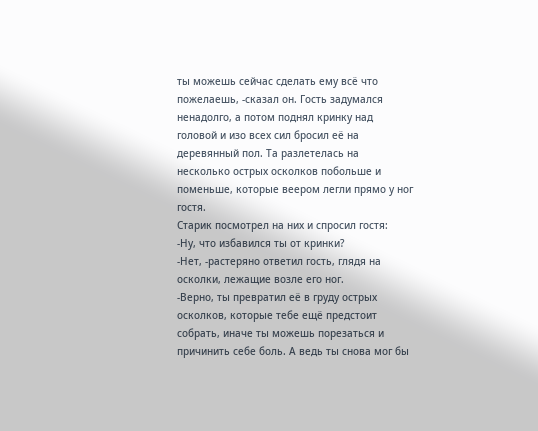ты можешь сейчас сделать ему всё что пожелаешь, -сказал он. Гость задумался ненадолго, а потом поднял кринку над головой и изо всех сил бросил её на деревянный пол. Та разлетелась на несколько острых осколков побольше и поменьше, которые веером легли прямо у ног гостя.
Старик посмотрел на них и спросил гостя:
-Ну, что избавился ты от кринки?
-Нет, -растеряно ответил гость, глядя на осколки, лежащие возле его ног.
-Верно, ты превратил её в груду острых осколков, которые тебе ещё предстоит собрать, иначе ты можешь порезаться и причинить себе боль. А ведь ты снова мог бы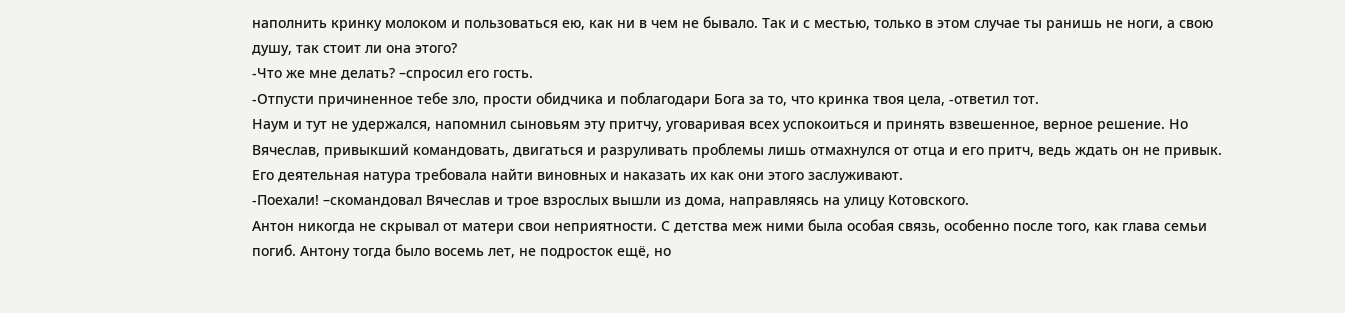наполнить кринку молоком и пользоваться ею, как ни в чем не бывало. Так и с местью, только в этом случае ты ранишь не ноги, а свою душу, так стоит ли она этого?
-Что же мне делать? –спросил его гость.
-Отпусти причиненное тебе зло, прости обидчика и поблагодари Бога за то, что кринка твоя цела, -ответил тот.
Наум и тут не удержался, напомнил сыновьям эту притчу, уговаривая всех успокоиться и принять взвешенное, верное решение. Но Вячеслав, привыкший командовать, двигаться и разруливать проблемы лишь отмахнулся от отца и его притч, ведь ждать он не привык. Его деятельная натура требовала найти виновных и наказать их как они этого заслуживают.
-Поехали! –скомандовал Вячеслав и трое взрослых вышли из дома, направляясь на улицу Котовского.
Антон никогда не скрывал от матери свои неприятности. С детства меж ними была особая связь, особенно после того, как глава семьи погиб. Антону тогда было восемь лет, не подросток ещё, но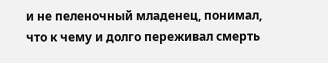и не пеленочный младенец, понимал, что к чему и долго переживал смерть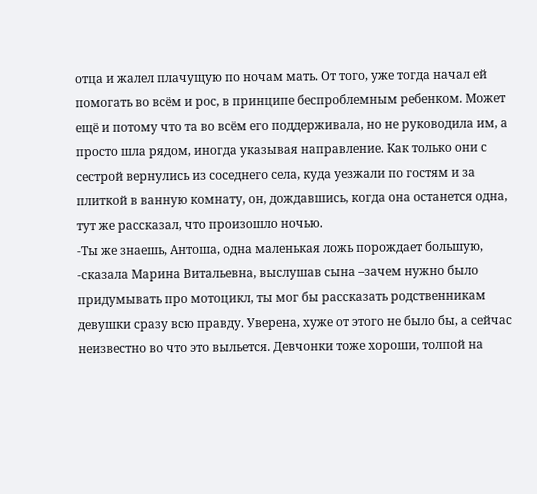отца и жалел плачущую по ночам мать. От того, уже тогда начал ей помогать во всём и рос, в принципе беспроблемным ребенком. Может ещё и потому что та во всём его поддерживала, но не руководила им, а просто шла рядом, иногда указывая направление. Как только они с сестрой вернулись из соседнего села, куда уезжали по гостям и за плиткой в ванную комнату, он, дождавшись, когда она останется одна, тут же рассказал, что произошло ночью.
-Ты же знаешь, Антоша, одна маленькая ложь порождает большую, -сказала Марина Витальевна, выслушав сына –зачем нужно было придумывать про мотоцикл, ты мог бы рассказать родственникам девушки сразу всю правду. Уверена, хуже от этого не было бы, а сейчас неизвестно во что это выльется. Девчонки тоже хороши, толпой на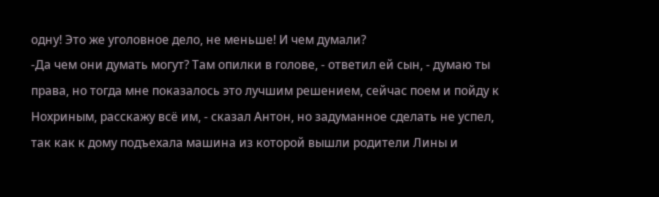одну! Это же уголовное дело, не меньше! И чем думали?
-Да чем они думать могут? Там опилки в голове, - ответил ей сын, - думаю ты права, но тогда мне показалось это лучшим решением, сейчас поем и пойду к Нохриным, расскажу всё им, - сказал Антон, но задуманное сделать не успел, так как к дому подъехала машина из которой вышли родители Лины и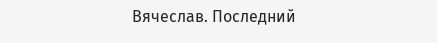Вячеслав. Последний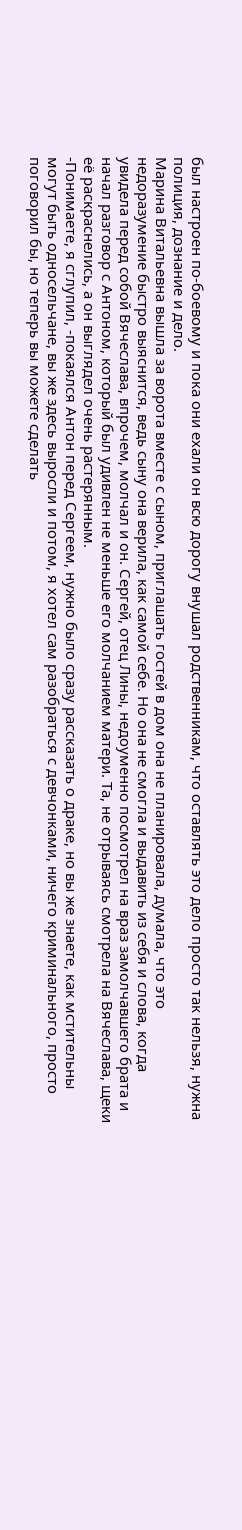был настроен по-боевому и пока они ехали он всю дорогу внушал родственникам, что оставлять это дело просто так нельзя, нужна полиция, дознание и дело.
Марина Витальевна вышла за ворота вместе с сыном, приглашать гостей в дом она не планировала, думала, что это недоразумение быстро выяснится, ведь сыну она верила, как самой себе. Но она не смогла и выдавить из себя и слова, когда увидела перед собой Вячеслава, впрочем, молчал и он. Сергей, отец Лины, недоуменно посмотрел на враз замолчавшего брата и начал разговор с Антоном, который был удивлен не меньше его молчанием матери. Та, не отрываясь смотрела на Вячеслава, щеки её раскраснелись, а он выглядел очень растерянным.
-Понимаете, я сглупил, -покаялся Антон перед Сергеем, нужно было сразу рассказать о драке, но вы же знаете, как мстительны могут быть односельчане, вы же здесь выросли и потом, я хотел сам разобраться с девчонками, ничего криминального, просто поговорил бы, но теперь вы можете сделать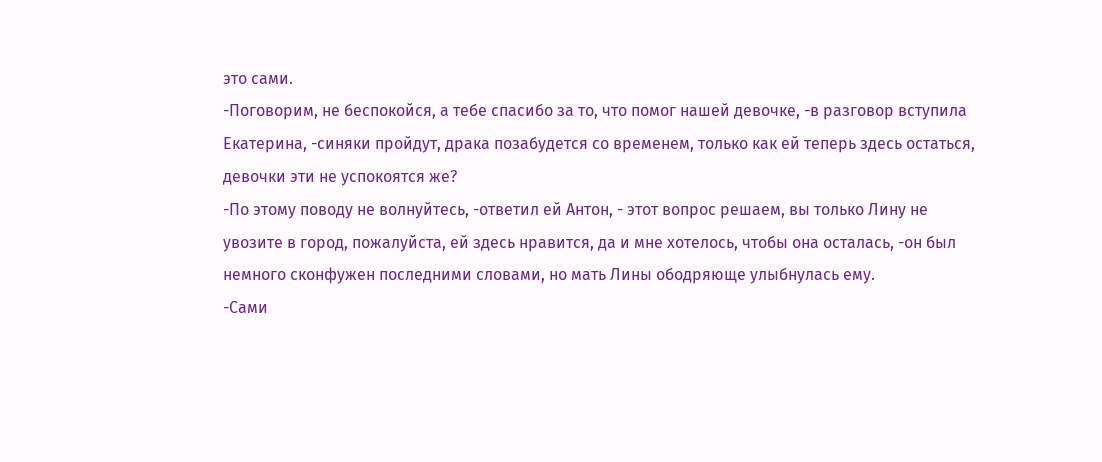это сами.
-Поговорим, не беспокойся, а тебе спасибо за то, что помог нашей девочке, -в разговор вступила Екатерина, -синяки пройдут, драка позабудется со временем, только как ей теперь здесь остаться, девочки эти не успокоятся же?
-По этому поводу не волнуйтесь, -ответил ей Антон, - этот вопрос решаем, вы только Лину не увозите в город, пожалуйста, ей здесь нравится, да и мне хотелось, чтобы она осталась, -он был немного сконфужен последними словами, но мать Лины ободряюще улыбнулась ему.
-Сами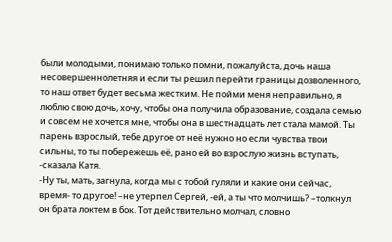были молодыми, понимаю только помни, пожалуйста, дочь наша несовершеннолетняя и если ты решил перейти границы дозволенного, то наш ответ будет весьма жестким. Не пойми меня неправильно, я люблю свою дочь, хочу, чтобы она получила образование, создала семью и совсем не хочется мне, чтобы она в шестнадцать лет стала мамой. Ты парень взрослый, тебе другое от неё нужно но если чувства твои сильны, то ты побережешь её, рано ей во взрослую жизнь вступать, -сказала Катя.
-Ну ты, мать, загнула, когда мы с тобой гуляли и какие они сейчас, время- то другое! –не утерпел Сергей, -ей, а ты что молчишь? –толкнул он брата локтем в бок. Тот действительно молчал, словно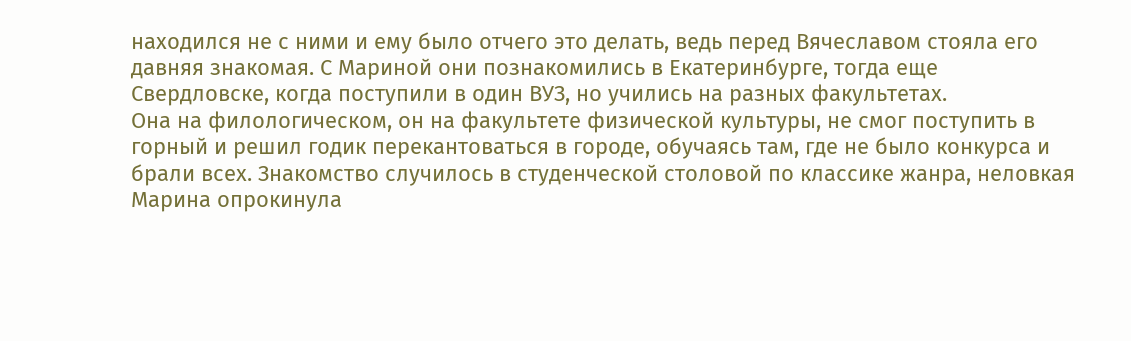находился не с ними и ему было отчего это делать, ведь перед Вячеславом стояла его давняя знакомая. С Мариной они познакомились в Екатеринбурге, тогда еще Свердловске, когда поступили в один ВУЗ, но учились на разных факультетах.
Она на филологическом, он на факультете физической культуры, не смог поступить в горный и решил годик перекантоваться в городе, обучаясь там, где не было конкурса и брали всех. Знакомство случилось в студенческой столовой по классике жанра, неловкая Марина опрокинула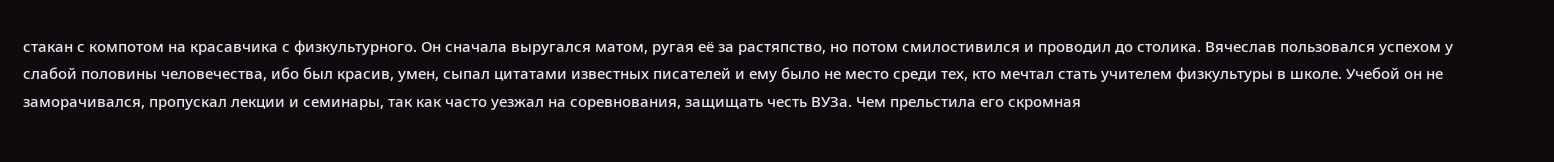стакан с компотом на красавчика с физкультурного. Он сначала выругался матом, ругая её за растяпство, но потом смилостивился и проводил до столика. Вячеслав пользовался успехом у слабой половины человечества, ибо был красив, умен, сыпал цитатами известных писателей и ему было не место среди тех, кто мечтал стать учителем физкультуры в школе. Учебой он не заморачивался, пропускал лекции и семинары, так как часто уезжал на соревнования, защищать честь ВУЗа. Чем прельстила его скромная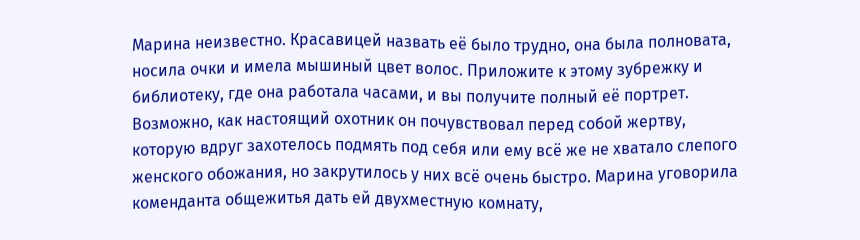Марина неизвестно. Красавицей назвать её было трудно, она была полновата, носила очки и имела мышиный цвет волос. Приложите к этому зубрежку и библиотеку, где она работала часами, и вы получите полный её портрет. Возможно, как настоящий охотник он почувствовал перед собой жертву, которую вдруг захотелось подмять под себя или ему всё же не хватало слепого женского обожания, но закрутилось у них всё очень быстро. Марина уговорила коменданта общежитья дать ей двухместную комнату,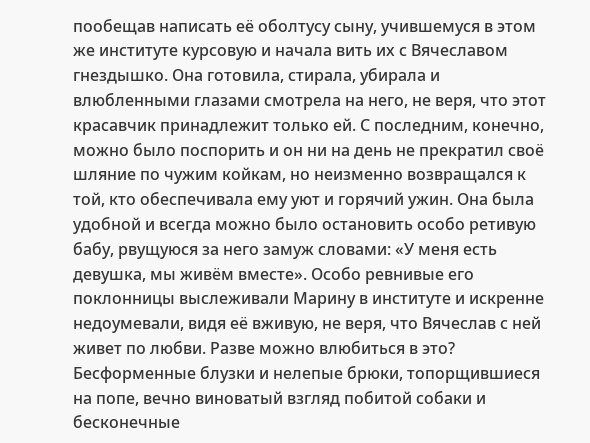пообещав написать её оболтусу сыну, учившемуся в этом же институте курсовую и начала вить их с Вячеславом гнездышко. Она готовила, стирала, убирала и влюбленными глазами смотрела на него, не веря, что этот красавчик принадлежит только ей. С последним, конечно, можно было поспорить и он ни на день не прекратил своё шляние по чужим койкам, но неизменно возвращался к той, кто обеспечивала ему уют и горячий ужин. Она была удобной и всегда можно было остановить особо ретивую бабу, рвущуюся за него замуж словами: «У меня есть девушка, мы живём вместе». Особо ревнивые его поклонницы выслеживали Марину в институте и искренне недоумевали, видя её вживую, не веря, что Вячеслав с ней живет по любви. Разве можно влюбиться в это? Бесформенные блузки и нелепые брюки, топорщившиеся на попе, вечно виноватый взгляд побитой собаки и бесконечные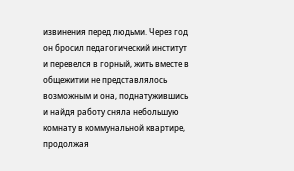извинения перед людьми. Через год он бросил педагогический институт и перевелся в горный, жить вместе в общежитии не представлялось возможным и она, поднатужившись и найдя работу сняла небольшую комнату в коммунальной квартире, продолжая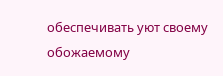обеспечивать уют своему обожаемому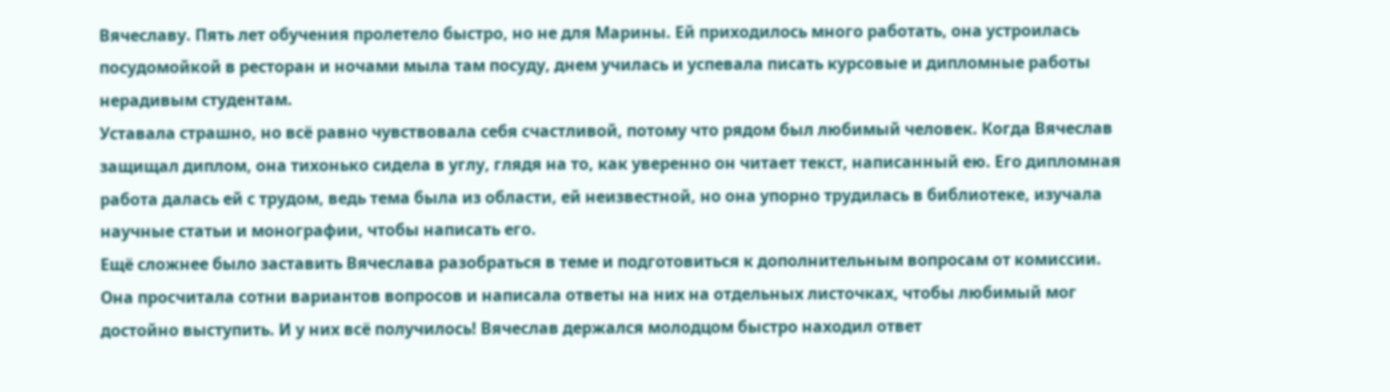Вячеславу. Пять лет обучения пролетело быстро, но не для Марины. Ей приходилось много работать, она устроилась посудомойкой в ресторан и ночами мыла там посуду, днем училась и успевала писать курсовые и дипломные работы нерадивым студентам.
Уставала страшно, но всё равно чувствовала себя счастливой, потому что рядом был любимый человек. Когда Вячеслав защищал диплом, она тихонько сидела в углу, глядя на то, как уверенно он читает текст, написанный ею. Его дипломная работа далась ей с трудом, ведь тема была из области, ей неизвестной, но она упорно трудилась в библиотеке, изучала научные статьи и монографии, чтобы написать его.
Ещё сложнее было заставить Вячеслава разобраться в теме и подготовиться к дополнительным вопросам от комиссии. Она просчитала сотни вариантов вопросов и написала ответы на них на отдельных листочках, чтобы любимый мог достойно выступить. И у них всё получилось! Вячеслав держался молодцом быстро находил ответ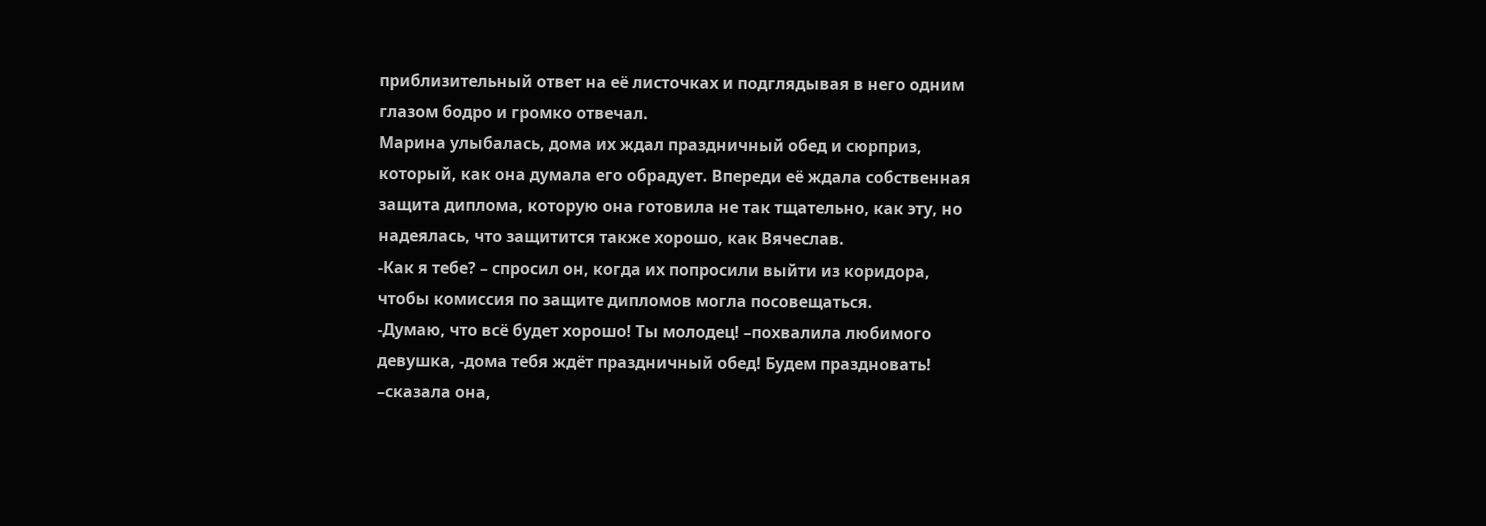приблизительный ответ на её листочках и подглядывая в него одним глазом бодро и громко отвечал.
Марина улыбалась, дома их ждал праздничный обед и сюрприз, который, как она думала его обрадует. Впереди её ждала собственная защита диплома, которую она готовила не так тщательно, как эту, но надеялась, что защитится также хорошо, как Вячеслав.
-Как я тебе? – спросил он, когда их попросили выйти из коридора, чтобы комиссия по защите дипломов могла посовещаться.
-Думаю, что всё будет хорошо! Ты молодец! –похвалила любимого девушка, -дома тебя ждёт праздничный обед! Будем праздновать! –сказала она,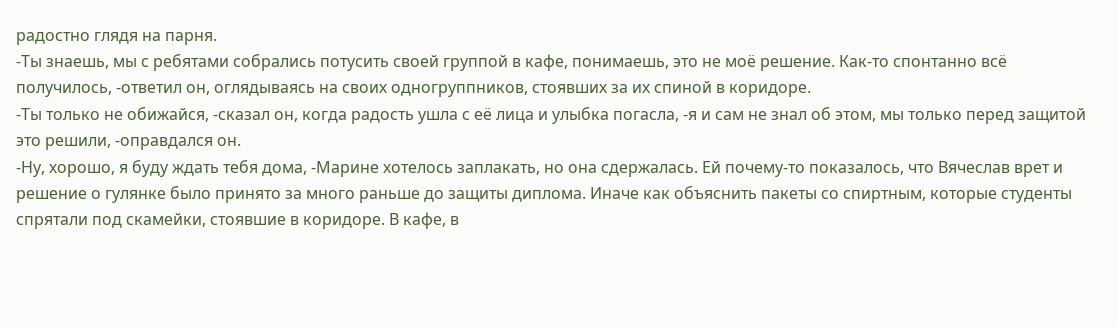радостно глядя на парня.
-Ты знаешь, мы с ребятами собрались потусить своей группой в кафе, понимаешь, это не моё решение. Как-то спонтанно всё получилось, -ответил он, оглядываясь на своих одногруппников, стоявших за их спиной в коридоре.
-Ты только не обижайся, -сказал он, когда радость ушла с её лица и улыбка погасла, -я и сам не знал об этом, мы только перед защитой это решили, -оправдался он.
-Ну, хорошо, я буду ждать тебя дома, -Марине хотелось заплакать, но она сдержалась. Ей почему-то показалось, что Вячеслав врет и решение о гулянке было принято за много раньше до защиты диплома. Иначе как объяснить пакеты со спиртным, которые студенты спрятали под скамейки, стоявшие в коридоре. В кафе, в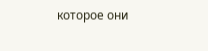которое они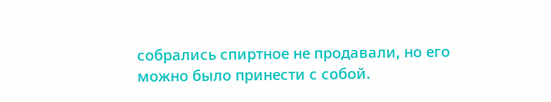собрались спиртное не продавали, но его можно было принести с собой.